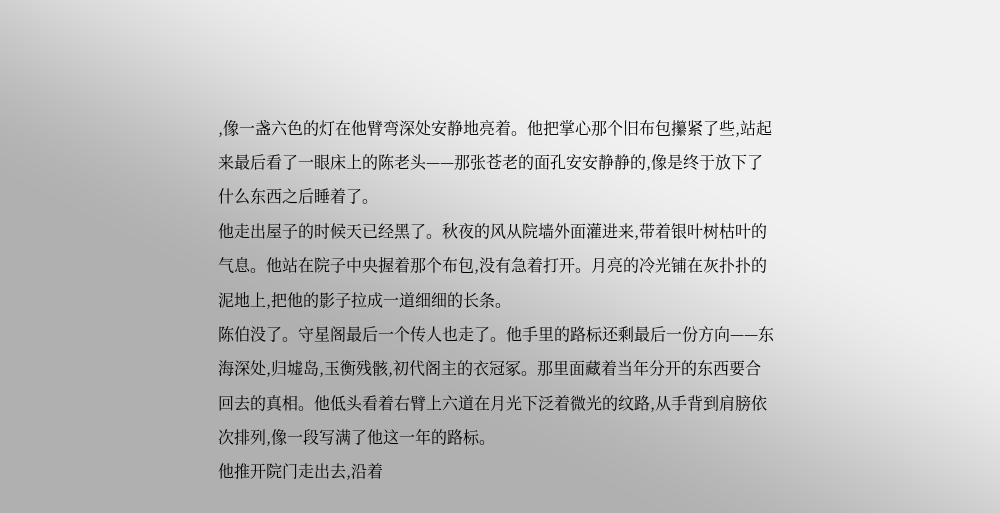,像一盏六色的灯在他臂弯深处安静地亮着。他把掌心那个旧布包攥紧了些,站起来最后看了一眼床上的陈老头——那张苍老的面孔安安静静的,像是终于放下了什么东西之后睡着了。
他走出屋子的时候天已经黑了。秋夜的风从院墙外面灌进来,带着银叶树枯叶的气息。他站在院子中央握着那个布包,没有急着打开。月亮的冷光铺在灰扑扑的泥地上,把他的影子拉成一道细细的长条。
陈伯没了。守星阁最后一个传人也走了。他手里的路标还剩最后一份方向——东海深处,归墟岛,玉衡残骸,初代阁主的衣冠冢。那里面藏着当年分开的东西要合回去的真相。他低头看着右臂上六道在月光下泛着微光的纹路,从手背到肩膀依次排列,像一段写满了他这一年的路标。
他推开院门走出去,沿着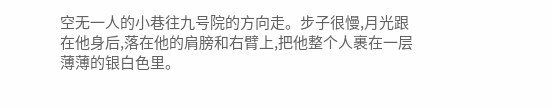空无一人的小巷往九号院的方向走。步子很慢,月光跟在他身后,落在他的肩膀和右臂上,把他整个人裹在一层薄薄的银白色里。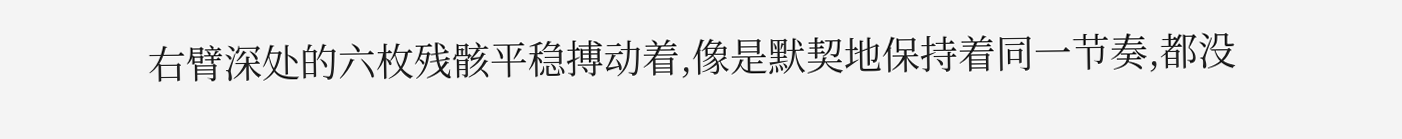右臂深处的六枚残骸平稳搏动着,像是默契地保持着同一节奏,都没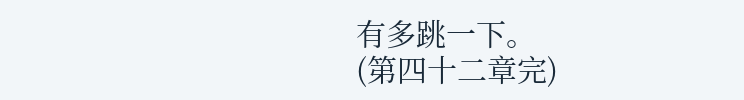有多跳一下。
(第四十二章完)